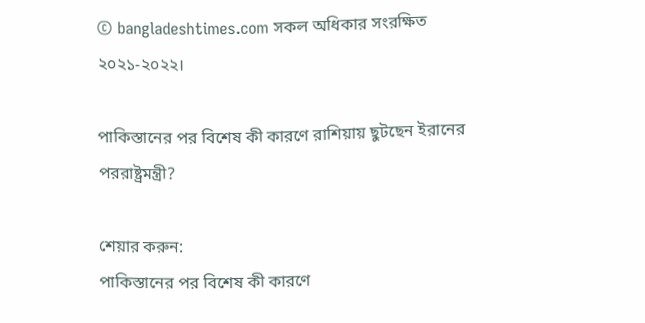© bangladeshtimes.com সকল অধিকার সংরক্ষিত ২০২১-২০২২।

পাকিস্তানের পর বিশেষ কী কারণে রাশিয়ায় ছুটছেন ইরানের পররাষ্ট্রমন্ত্রী?

শেয়ার করুন:
পাকিস্তানের পর বিশেষ কী কারণে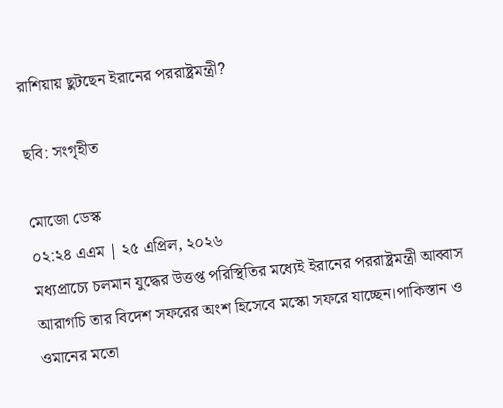রাশিয়ায় ছুটছেন ইরানের পররাষ্ট্রমন্ত্রী?

ছবি: সংগৃহীত

মোজো ডেস্ক
০২:২৪ এএম | ২৫ এপ্রিল, ২০২৬
মধ্যপ্রাচ্যে চলমান যুদ্ধের উত্তপ্ত পরিস্থিতির মধ্যেই ইরানের পররাষ্ট্রমন্ত্রী আব্বাস আরাগচি তার বিদেশ সফরের অংশ হিসেবে মস্কো সফরে যাচ্ছেন।পাকিস্তান ও ওমানের মতো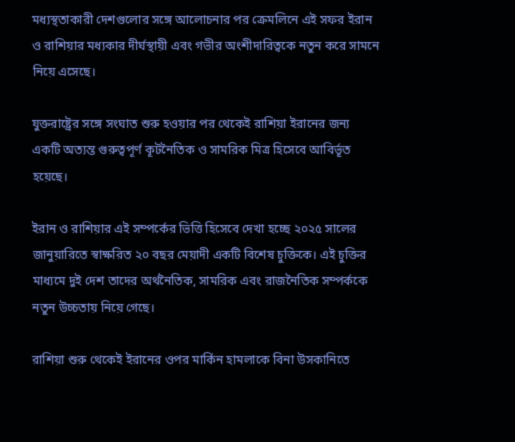মধ্যস্থতাকারী দেশগুলোর সঙ্গে আলোচনার পর ক্রেমলিনে এই সফর ইরান ও রাশিয়ার মধ্যকার দীর্ঘস্থায়ী এবং গভীর অংশীদারিত্বকে নতুন করে সামনে নিয়ে এসেছে।

যুক্তরাষ্ট্রের সঙ্গে সংঘাত শুরু হওয়ার পর থেকেই রাশিয়া ইরানের জন্য একটি অত্যন্ত গুরুত্বপূর্ণ কূটনৈতিক ও সামরিক মিত্র হিসেবে আবির্ভূত হয়েছে।

ইরান ও রাশিয়ার এই সম্পর্কের ভিত্তি হিসেবে দেখা হচ্ছে ২০২৫ সালের জানুয়ারিতে স্বাক্ষরিত ২০ বছর মেয়াদী একটি বিশেষ চুক্তিকে। এই চুক্তির মাধ্যমে দুই দেশ তাদের অর্থনৈতিক, সামরিক এবং রাজনৈতিক সম্পর্ককে নতুন উচ্চতায় নিয়ে গেছে।

রাশিয়া শুরু থেকেই ইরানের ওপর মার্কিন হামলাকে বিনা উসকানিতে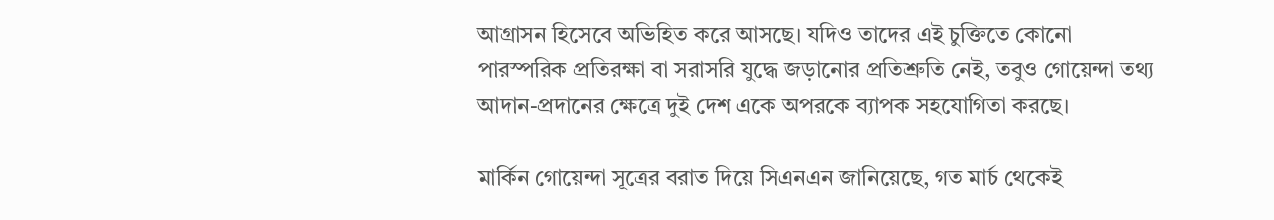আগ্রাসন হিসেবে অভিহিত করে আসছে। যদিও তাদের এই চুক্তিতে কোনো পারস্পরিক প্রতিরক্ষা বা সরাসরি যুদ্ধে জড়ানোর প্রতিশ্রুতি নেই, তবুও গোয়েন্দা তথ্য আদান-প্রদানের ক্ষেত্রে দুই দেশ একে অপরকে ব্যাপক সহযোগিতা করছে।

মার্কিন গোয়েন্দা সূত্রের বরাত দিয়ে সিএনএন জানিয়েছে, গত মার্চ থেকেই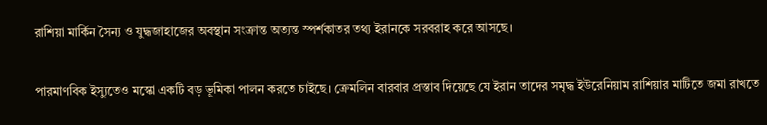রাশিয়া মার্কিন সৈন্য ও যুদ্ধজাহাজের অবস্থান সংক্রান্ত অত্যন্ত স্পর্শকাতর তথ্য ইরানকে সরবরাহ করে আসছে।

পারমাণবিক ইস্যুতেও মস্কো একটি বড় ভূমিকা পালন করতে চাইছে। ক্রেমলিন বারবার প্রস্তাব দিয়েছে যে ইরান তাদের সমৃদ্ধ ইউরেনিয়াম রাশিয়ার মাটিতে জমা রাখতে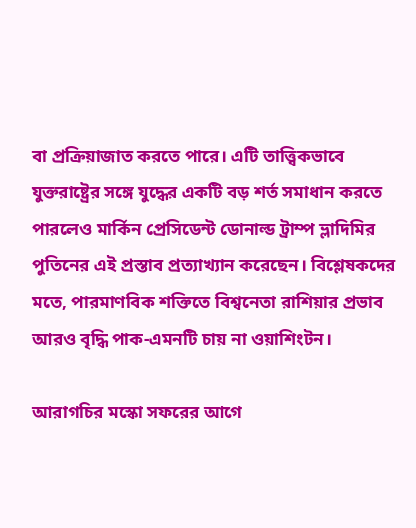বা প্রক্রিয়াজাত করতে পারে। এটি তাত্ত্বিকভাবে যুক্তরাষ্ট্রের সঙ্গে যুদ্ধের একটি বড় শর্ত সমাধান করতে পারলেও মার্কিন প্রেসিডেন্ট ডোনাল্ড ট্রাম্প ভ্লাদিমির পুতিনের এই প্রস্তাব প্রত্যাখ্যান করেছেন। বিশ্লেষকদের মতে, পারমাণবিক শক্তিতে বিশ্বনেতা রাশিয়ার প্রভাব আরও বৃদ্ধি পাক-এমনটি চায় না ওয়াশিংটন।

আরাগচির মস্কো সফরের আগে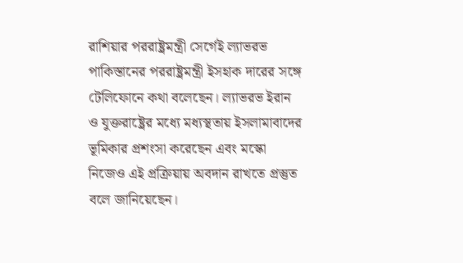রাশিয়ার পররাষ্ট্রমন্ত্রী সের্গেই ল্যাভরভ পাকিস্তানের পররাষ্ট্রমন্ত্রী ইসহাক দারের সঙ্গে টেলিফোনে কথা বলেছেন। ল্যাভরভ ইরান ও যুক্তরাষ্ট্রের মধ্যে মধ্যস্থতায় ইসলামাবাদের ভূমিকার প্রশংসা করেছেন এবং মস্কো নিজেও এই প্রক্রিয়ায় অবদান রাখতে প্রস্তুত বলে জানিয়েছেন।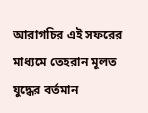আরাগচির এই সফরের মাধ্যমে তেহরান মূলত যুদ্ধের বর্তমান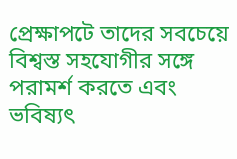প্রেক্ষাপটে তাদের সবচেয়ে বিশ্বস্ত সহযোগীর সঙ্গে পরামর্শ করতে এবং ভবিষ্যৎ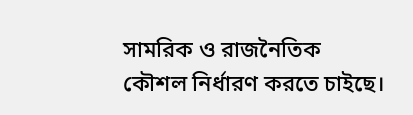সামরিক ও রাজনৈতিক কৌশল নির্ধারণ করতে চাইছে।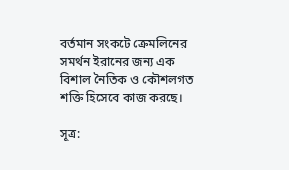বর্তমান সংকটে ক্রেমলিনের সমর্থন ইরানের জন্য এক বিশাল নৈতিক ও কৌশলগত শক্তি হিসেবে কাজ করছে।

সূত্র: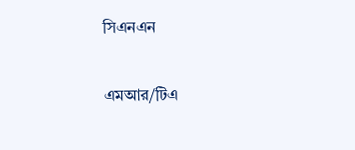সিএনএন

এমআর/টিএ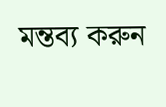মন্তব্য করুন